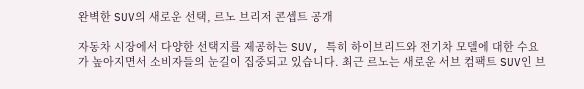완벽한 SUV의 새로운 선택, 르노 브리저 콘셉트 공개

자동차 시장에서 다양한 선택지를 제공하는 SUV, 특히 하이브리드와 전기차 모델에 대한 수요가 높아지면서 소비자들의 눈길이 집중되고 있습니다. 최근 르노는 새로운 서브 컴팩트 SUV인 브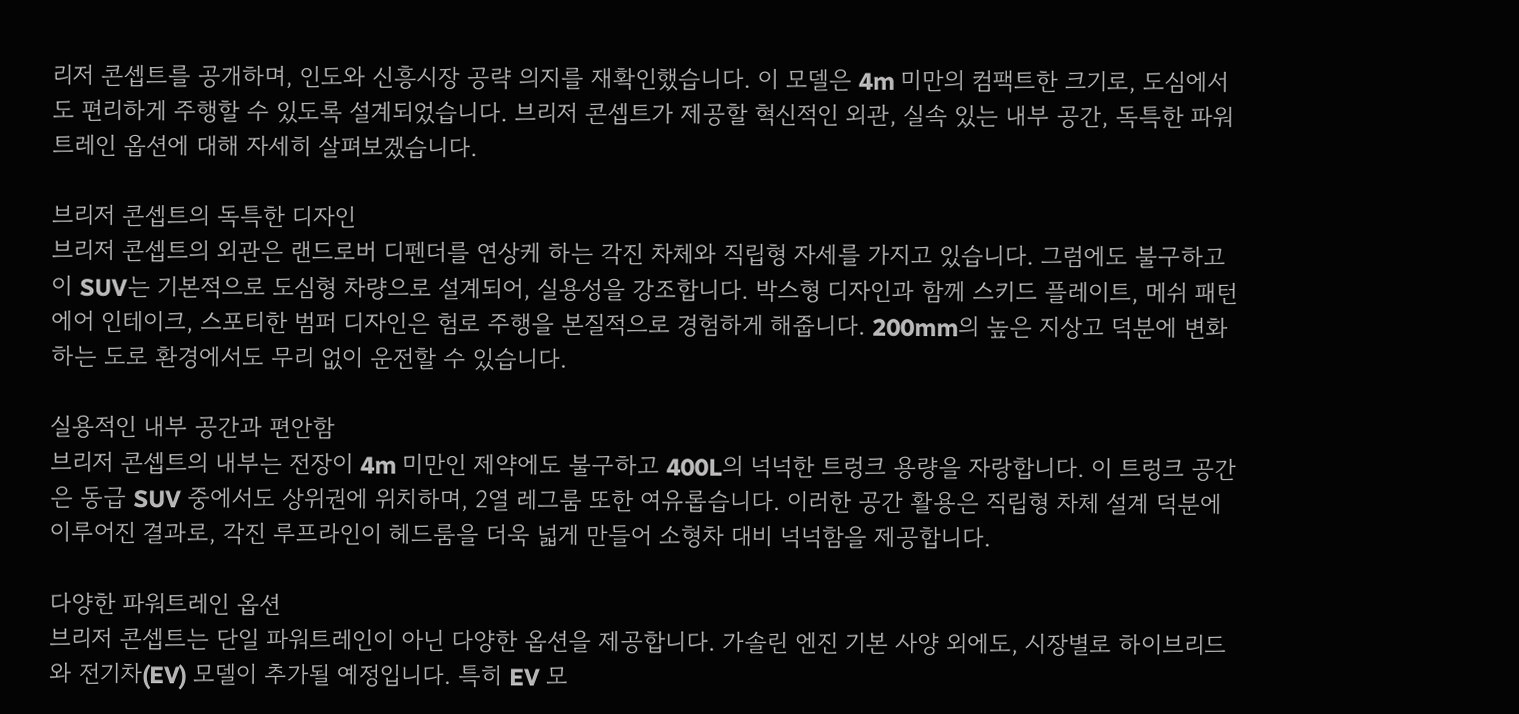리저 콘셉트를 공개하며, 인도와 신흥시장 공략 의지를 재확인했습니다. 이 모델은 4m 미만의 컴팩트한 크기로, 도심에서도 편리하게 주행할 수 있도록 설계되었습니다. 브리저 콘셉트가 제공할 혁신적인 외관, 실속 있는 내부 공간, 독특한 파워트레인 옵션에 대해 자세히 살펴보겠습니다.

브리저 콘셉트의 독특한 디자인
브리저 콘셉트의 외관은 랜드로버 디펜더를 연상케 하는 각진 차체와 직립형 자세를 가지고 있습니다. 그럼에도 불구하고 이 SUV는 기본적으로 도심형 차량으로 설계되어, 실용성을 강조합니다. 박스형 디자인과 함께 스키드 플레이트, 메쉬 패턴 에어 인테이크, 스포티한 범퍼 디자인은 험로 주행을 본질적으로 경험하게 해줍니다. 200mm의 높은 지상고 덕분에 변화하는 도로 환경에서도 무리 없이 운전할 수 있습니다.

실용적인 내부 공간과 편안함
브리저 콘셉트의 내부는 전장이 4m 미만인 제약에도 불구하고 400L의 넉넉한 트렁크 용량을 자랑합니다. 이 트렁크 공간은 동급 SUV 중에서도 상위권에 위치하며, 2열 레그룸 또한 여유롭습니다. 이러한 공간 활용은 직립형 차체 설계 덕분에 이루어진 결과로, 각진 루프라인이 헤드룸을 더욱 넓게 만들어 소형차 대비 넉넉함을 제공합니다.

다양한 파워트레인 옵션
브리저 콘셉트는 단일 파워트레인이 아닌 다양한 옵션을 제공합니다. 가솔린 엔진 기본 사양 외에도, 시장별로 하이브리드와 전기차(EV) 모델이 추가될 예정입니다. 특히 EV 모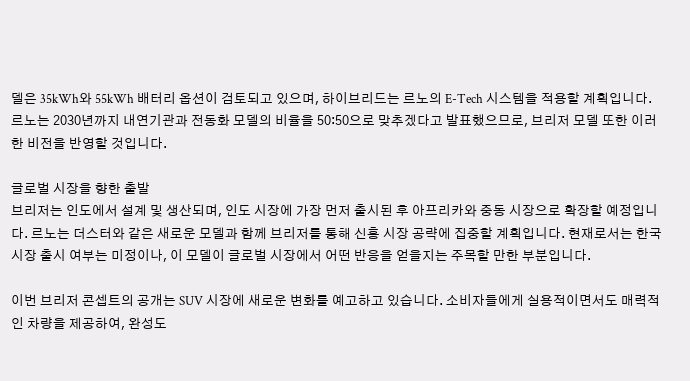델은 35kWh와 55kWh 배터리 옵션이 검토되고 있으며, 하이브리드는 르노의 E-Tech 시스템을 적용할 계획입니다. 르노는 2030년까지 내연기관과 전동화 모델의 비율을 50:50으로 맞추겠다고 발표했으므로, 브리저 모델 또한 이러한 비전을 반영할 것입니다.

글로벌 시장을 향한 출발
브리저는 인도에서 설계 및 생산되며, 인도 시장에 가장 먼저 출시된 후 아프리카와 중동 시장으로 확장할 예정입니다. 르노는 더스터와 같은 새로운 모델과 함께 브리저를 통해 신흥 시장 공략에 집중할 계획입니다. 현재로서는 한국 시장 출시 여부는 미정이나, 이 모델이 글로벌 시장에서 어떤 반응을 얻을지는 주목할 만한 부분입니다.

이번 브리저 콘셉트의 공개는 SUV 시장에 새로운 변화를 예고하고 있습니다. 소비자들에게 실용적이면서도 매력적인 차량을 제공하여, 완성도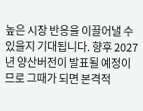높은 시장 반응을 이끌어낼 수 있을지 기대됩니다. 향후 2027년 양산버전이 발표될 예정이므로 그때가 되면 본격적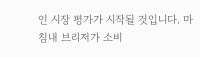인 시장 평가가 시작될 것입니다. 마침내 브리저가 소비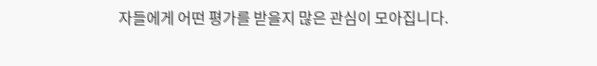자들에게 어떤 평가를 받을지 많은 관심이 모아집니다.